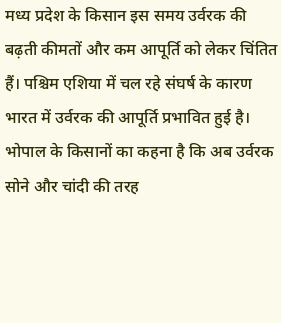मध्य प्रदेश के किसान इस समय उर्वरक की बढ़ती कीमतों और कम आपूर्ति को लेकर चिंतित हैं। पश्चिम एशिया में चल रहे संघर्ष के कारण भारत में उर्वरक की आपूर्ति प्रभावित हुई है। भोपाल के किसानों का कहना है कि अब उर्वरक सोने और चांदी की तरह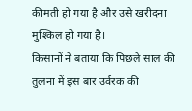कीमती हो गया है और उसे खरीदना मुश्किल हो गया है।
किसानों ने बताया कि पिछले साल की तुलना में इस बार उर्वरक की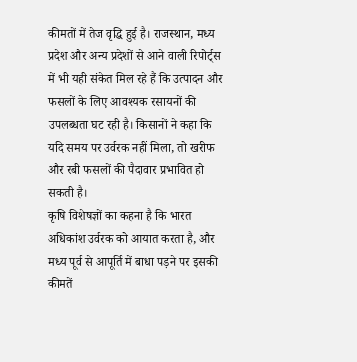कीमतों में तेज वृद्धि हुई है। राजस्थान, मध्य प्रदेश और अन्य प्रदेशों से आने वाली रिपोर्ट्स में भी यही संकेत मिल रहे हैं कि उत्पादन और फसलों के लिए आवश्यक रसायनों की उपलब्धता घट रही है। किसानों ने कहा कि यदि समय पर उर्वरक नहीं मिला, तो खरीफ और रबी फसलों की पैदावार प्रभावित हो सकती है।
कृषि विशेषज्ञों का कहना है कि भारत अधिकांश उर्वरक को आयात करता है, और मध्य पूर्व से आपूर्ति में बाधा पड़ने पर इसकी कीमतें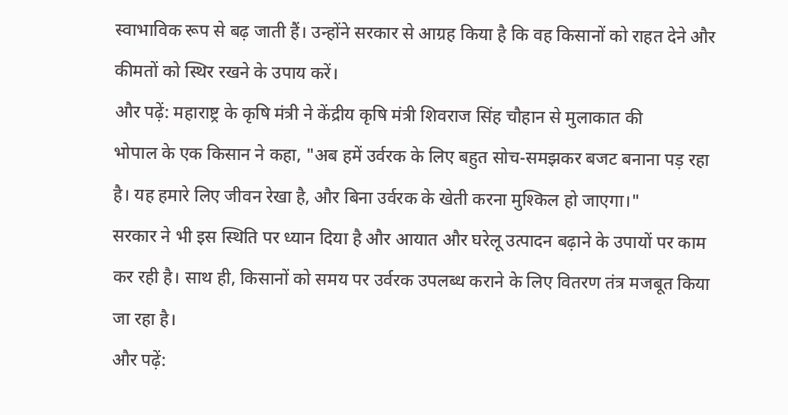स्वाभाविक रूप से बढ़ जाती हैं। उन्होंने सरकार से आग्रह किया है कि वह किसानों को राहत देने और कीमतों को स्थिर रखने के उपाय करें।
और पढ़ें: महाराष्ट्र के कृषि मंत्री ने केंद्रीय कृषि मंत्री शिवराज सिंह चौहान से मुलाकात की
भोपाल के एक किसान ने कहा, "अब हमें उर्वरक के लिए बहुत सोच-समझकर बजट बनाना पड़ रहा है। यह हमारे लिए जीवन रेखा है, और बिना उर्वरक के खेती करना मुश्किल हो जाएगा।"
सरकार ने भी इस स्थिति पर ध्यान दिया है और आयात और घरेलू उत्पादन बढ़ाने के उपायों पर काम कर रही है। साथ ही, किसानों को समय पर उर्वरक उपलब्ध कराने के लिए वितरण तंत्र मजबूत किया जा रहा है।
और पढ़ें: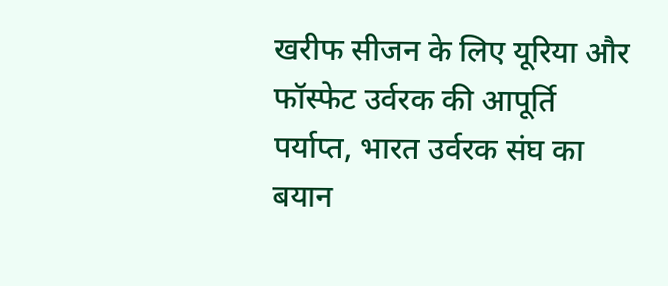खरीफ सीजन के लिए यूरिया और फॉस्फेट उर्वरक की आपूर्ति पर्याप्त, भारत उर्वरक संघ का बयान